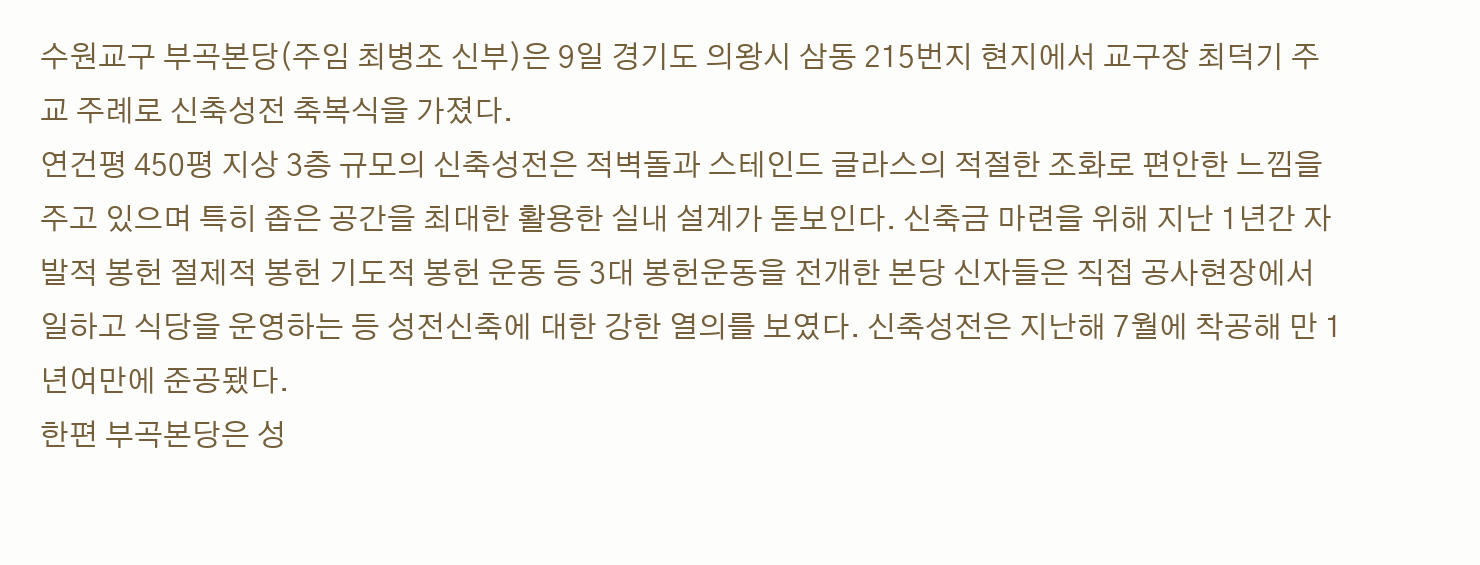수원교구 부곡본당(주임 최병조 신부)은 9일 경기도 의왕시 삼동 215번지 현지에서 교구장 최덕기 주교 주례로 신축성전 축복식을 가졌다.
연건평 450평 지상 3층 규모의 신축성전은 적벽돌과 스테인드 글라스의 적절한 조화로 편안한 느낌을 주고 있으며 특히 좁은 공간을 최대한 활용한 실내 설계가 돋보인다. 신축금 마련을 위해 지난 1년간 자발적 봉헌 절제적 봉헌 기도적 봉헌 운동 등 3대 봉헌운동을 전개한 본당 신자들은 직접 공사현장에서 일하고 식당을 운영하는 등 성전신축에 대한 강한 열의를 보였다. 신축성전은 지난해 7월에 착공해 만 1년여만에 준공됐다.
한편 부곡본당은 성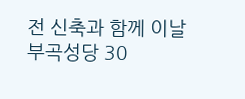전 신축과 함께 이날 부곡성당 30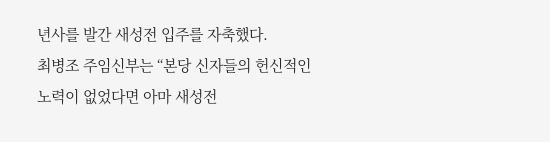년사를 발간 새성전 입주를 자축했다.
최병조 주임신부는 “본당 신자들의 헌신적인 노력이 없었다면 아마 새성전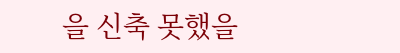을 신축 못했을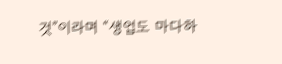것”이라며 “생업도 마다하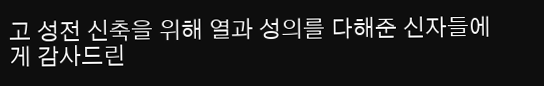고 성전 신축을 위해 열과 성의를 다해준 신자들에게 감사드린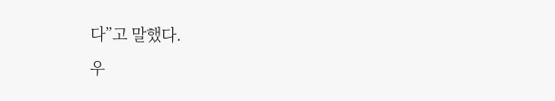다”고 말했다.
우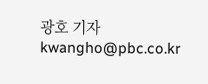광호 기자 kwangho@pbc.co.kr